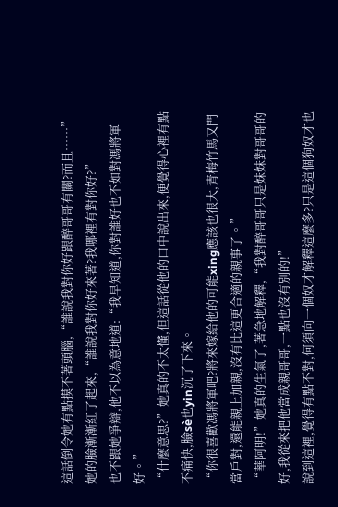這話倒令她有點摸不著頭腦,“誰說我對你好跟醉哥哥有關?而且……”她的臉漸漸紅了起來,“誰說我對你好來著?我哪裡有對你好?”
也不跟她爭辯,他不以為意地道:“我早知道,你對誰好也不如對馮將軍好。”
“什麼意思?”她真的不太懂,但這話從他的口中說出來,便覺得心裡有點不痛快,臉sè也yin沉了下來。
“你很喜歡馮將軍吧?將來嫁給他的可能xing應該也很大,青梅竹馬又門當戶對,還能親上加親,沒有比這更合適的親事了。”
“華阿明!”她真的生氣了,著急地解釋,“我對醉哥哥只是妹妹對哥哥的好,我從來把他當成親哥哥,一點也沒有別的!”
說到這裡,覺得有點不對,何須向一個奴才解釋這麼多?只是這個狗奴才也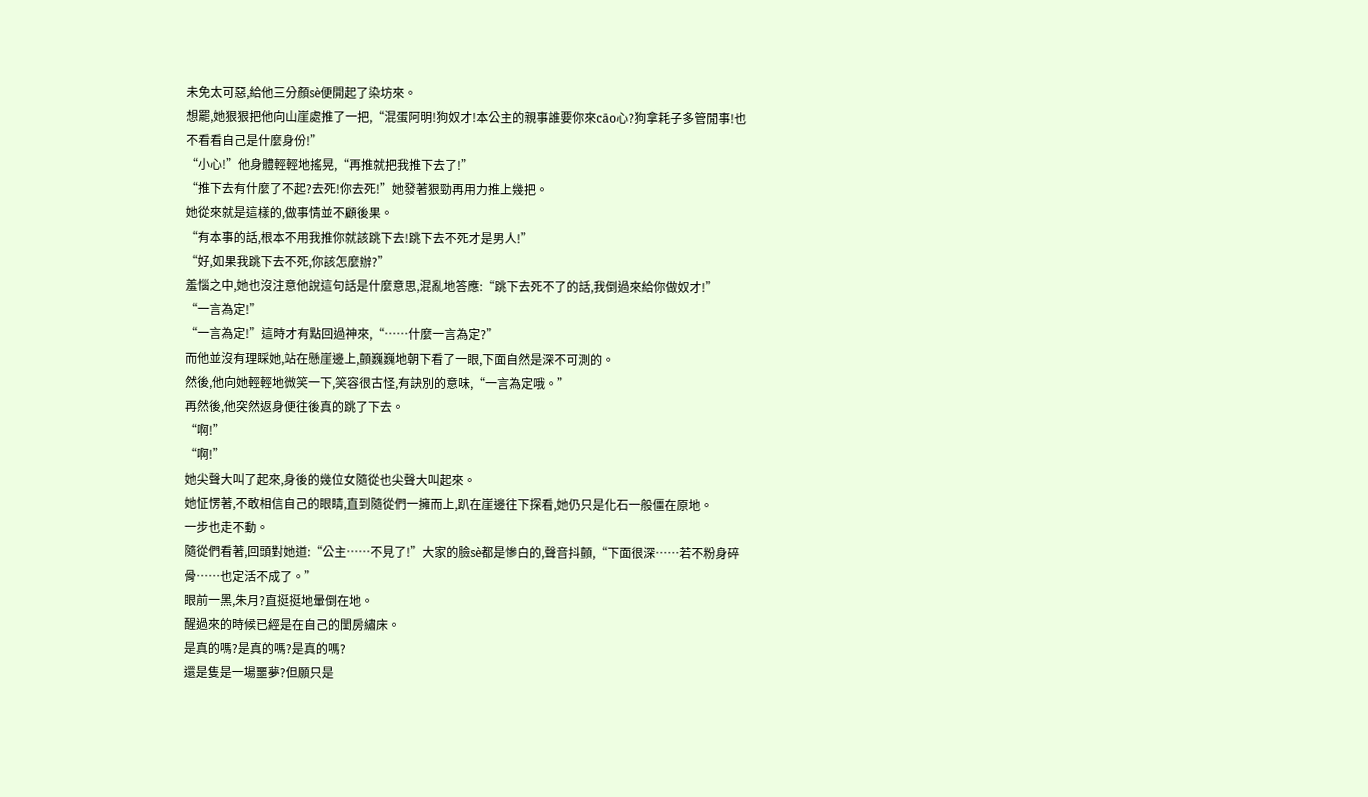未免太可惡,給他三分顏sè便開起了染坊來。
想罷,她狠狠把他向山崖處推了一把,“混蛋阿明!狗奴才!本公主的親事誰要你來cāo心?狗拿耗子多管閒事!也不看看自己是什麼身份!”
“小心!”他身體輕輕地搖晃,“再推就把我推下去了!”
“推下去有什麼了不起?去死!你去死!”她發著狠勁再用力推上幾把。
她從來就是這樣的,做事情並不顧後果。
“有本事的話,根本不用我推你就該跳下去!跳下去不死才是男人!”
“好,如果我跳下去不死,你該怎麼辦?”
羞惱之中,她也沒注意他說這句話是什麼意思,混亂地答應:“跳下去死不了的話,我倒過來給你做奴才!”
“一言為定!”
“一言為定!”這時才有點回過神來,“……什麼一言為定?”
而他並沒有理睬她,站在懸崖邊上,顫巍巍地朝下看了一眼,下面自然是深不可測的。
然後,他向她輕輕地微笑一下,笑容很古怪,有訣別的意味,“一言為定哦。”
再然後,他突然返身便往後真的跳了下去。
“啊!”
“啊!”
她尖聲大叫了起來,身後的幾位女隨從也尖聲大叫起來。
她怔愣著,不敢相信自己的眼睛,直到隨從們一擁而上,趴在崖邊往下探看,她仍只是化石一般僵在原地。
一步也走不動。
隨從們看著,回頭對她道:“公主……不見了!”大家的臉sè都是慘白的,聲音抖顫,“下面很深……若不粉身碎骨……也定活不成了。”
眼前一黑,朱月?直挺挺地暈倒在地。
醒過來的時候已經是在自己的閨房繡床。
是真的嗎?是真的嗎?是真的嗎?
還是隻是一場噩夢?但願只是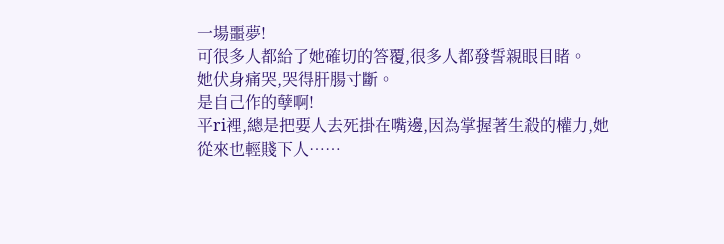一場噩夢!
可很多人都給了她確切的答覆,很多人都發誓親眼目睹。
她伏身痛哭,哭得肝腸寸斷。
是自己作的孽啊!
平ri裡,總是把要人去死掛在嘴邊,因為掌握著生殺的權力,她從來也輕賤下人……